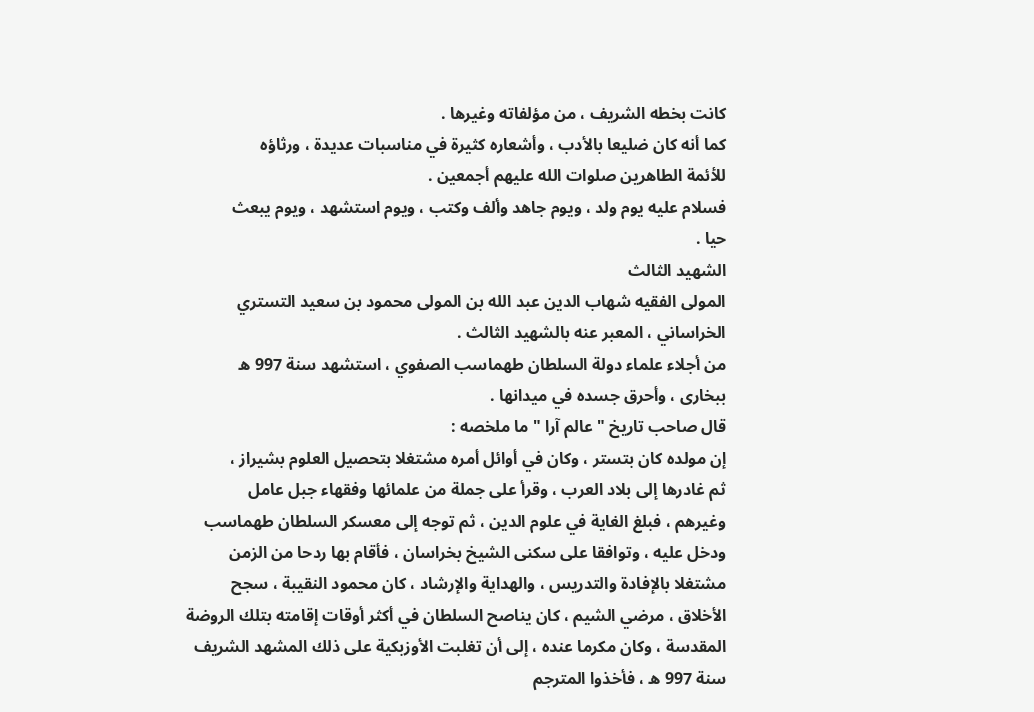كانت بخطه الشريف ، من مؤلفاته وغيرها .
كما أنه كان ضليعا بالأدب ، وأشعاره كثيرة في مناسبات عديدة ، ورثاؤه
للأئمة الطاهرين صلوات الله عليهم أجمعين .
فسلام عليه يوم ولد ، ويوم جاهد وألف وكتب ، ويوم استشهد ، ويوم يبعث
حيا .
الشهيد الثالث
المولى الفقيه شهاب الدين عبد الله بن المولى محمود بن سعيد التستري
الخراساني ، المعبر عنه بالشهيد الثالث .
من أجلاء علماء دولة السلطان طهماسب الصفوي ، استشهد سنة 997 ه
ببخارى ، وأحرق جسده في ميدانها .
قال صاحب تاريخ " عالم آرا " ما ملخصه :
إن مولده كان بتستر ، وكان في أوائل أمره مشتغلا بتحصيل العلوم بشيراز ،
ثم غادرها إلى بلاد العرب ، وقرأ على جملة من علمائها وفقهاء جبل عامل
وغيرهم ، فبلغ الغاية في علوم الدين ، ثم توجه إلى معسكر السلطان طهماسب
ودخل عليه ، وتوافقا على سكنى الشيخ بخراسان ، فأقام بها ردحا من الزمن
مشتغلا بالإفادة والتدريس ، والهداية والإرشاد ، كان محمود النقيبة ، سجح
الأخلاق ، مرضي الشيم ، كان يناصح السلطان في أكثر أوقات إقامته بتلك الروضة
المقدسة ، وكان مكرما عنده ، إلى أن تغلبت الأوزبكية على ذلك المشهد الشريف
سنة 997 ه ، فأخذوا المترجم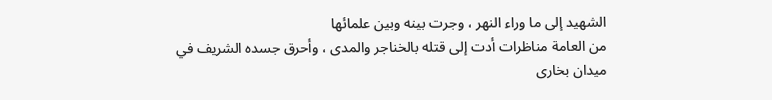الشهيد إلى ما وراء النهر ، وجرت بينه وبين علمائها
من العامة مناظرات أدت إلى قتله بالخناجر والمدى ، وأحرق جسده الشريف في
ميدان بخارى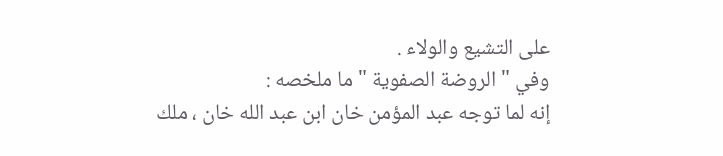على التشيع والولاء .
وفي " الروضة الصفوية " ما ملخصه :
إنه لما توجه عبد المؤمن خان ابن عبد الله خان ، ملك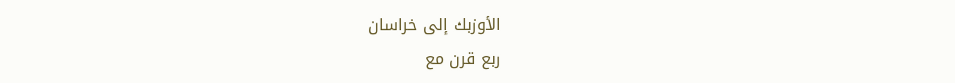الأوزبك إلى خراسان
ربع قرن مع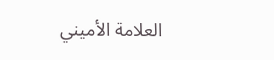العلامة الأميني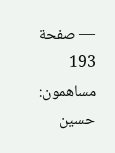— صفحة 193
مساهمون: حسين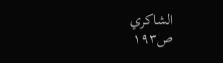الشاكري
ص١٩٣